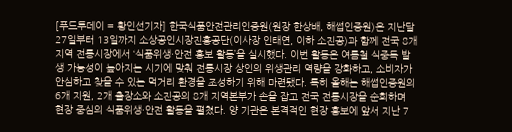[푸드투데이 = 황인선기자] 한국식품안전관리인증원(원장 한상배, 해썹인증원)은 지난달 27일부터 13일까지 소상공인시장진흥공단(이사장 인태연, 이하 소진공)과 함께 전국 8개 지역 전통시장에서 ‘식품위생·안전 홍보 활동’을 실시했다. 이번 활동은 여름철 식중독 발생 가능성이 높아지는 시기에 맞춰 전통시장 상인의 위생관리 역량을 강화하고, 소비자가 안심하고 찾을 수 있는 먹거리 환경을 조성하기 위해 마련됐다. 특히 올해는 해썹인증원의 6개 지원, 2개 출장소와 소진공의 8개 지역본부가 손을 잡고 전국 전통시장을 순회하며 현장 중심의 식품위생·안전 활동을 펼쳤다. 양 기관은 본격적인 현장 홍보에 앞서 지난 7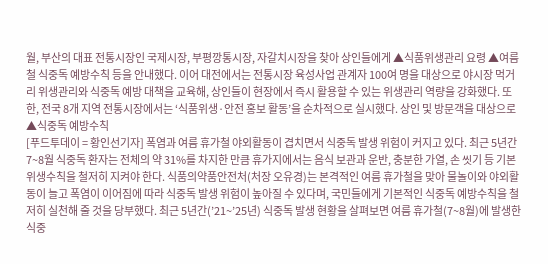월, 부산의 대표 전통시장인 국제시장, 부평깡통시장, 자갈치시장을 찾아 상인들에게 ▲식품위생관리 요령 ▲여름철 식중독 예방수칙 등을 안내했다. 이어 대전에서는 전통시장 육성사업 관계자 100여 명을 대상으로 야시장 먹거리 위생관리와 식중독 예방 대책을 교육해, 상인들이 현장에서 즉시 활용할 수 있는 위생관리 역량을 강화했다. 또한, 전국 8개 지역 전통시장에서는 ‘식품위생·안전 홍보 활동’을 순차적으로 실시했다. 상인 및 방문객을 대상으로 ▲식중독 예방수칙
[푸드투데이 = 황인선기자] 폭염과 여름 휴가철 야외활동이 겹치면서 식중독 발생 위험이 커지고 있다. 최근 5년간 7~8월 식중독 환자는 전체의 약 31%를 차지한 만큼 휴가지에서는 음식 보관과 운반, 충분한 가열, 손 씻기 등 기본 위생수칙을 철저히 지켜야 한다. 식품의약품안전처(처장 오유경)는 본격적인 여름 휴가철을 맞아 물놀이와 야외활동이 늘고 폭염이 이어짐에 따라 식중독 발생 위험이 높아질 수 있다며, 국민들에게 기본적인 식중독 예방수칙을 철저히 실천해 줄 것을 당부했다. 최근 5년간(’21~’25년) 식중독 발생 현황을 살펴보면 여름 휴가철(7~8월)에 발생한 식중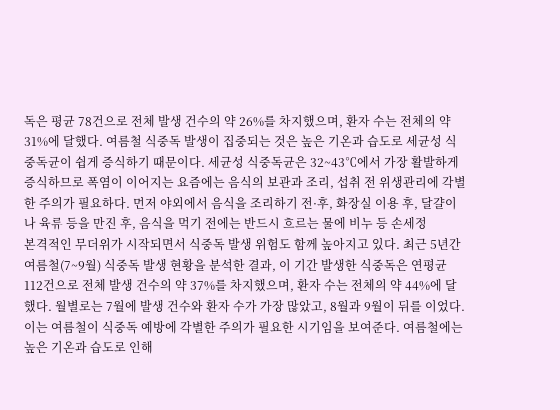독은 평균 78건으로 전체 발생 건수의 약 26%를 차지했으며, 환자 수는 전체의 약 31%에 달했다. 여름철 식중독 발생이 집중되는 것은 높은 기온과 습도로 세균성 식중독균이 쉽게 증식하기 때문이다. 세균성 식중독균은 32~43℃에서 가장 활발하게 증식하므로 폭염이 이어지는 요즘에는 음식의 보관과 조리, 섭취 전 위생관리에 각별한 주의가 필요하다. 먼저 야외에서 음식을 조리하기 전·후, 화장실 이용 후, 달걀이나 육류 등을 만진 후, 음식을 먹기 전에는 반드시 흐르는 물에 비누 등 손세정
본격적인 무더위가 시작되면서 식중독 발생 위험도 함께 높아지고 있다. 최근 5년간 여름철(7~9월) 식중독 발생 현황을 분석한 결과, 이 기간 발생한 식중독은 연평균 112건으로 전체 발생 건수의 약 37%를 차지했으며, 환자 수는 전체의 약 44%에 달했다. 월별로는 7월에 발생 건수와 환자 수가 가장 많았고, 8월과 9월이 뒤를 이었다. 이는 여름철이 식중독 예방에 각별한 주의가 필요한 시기임을 보여준다. 여름철에는 높은 기온과 습도로 인해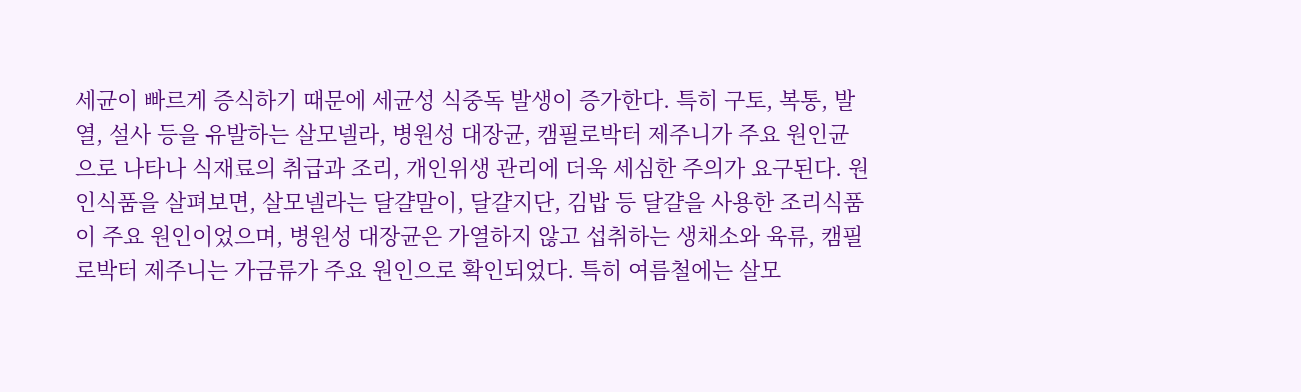세균이 빠르게 증식하기 때문에 세균성 식중독 발생이 증가한다. 특히 구토, 복통, 발열, 설사 등을 유발하는 살모넬라, 병원성 대장균, 캠필로박터 제주니가 주요 원인균으로 나타나 식재료의 취급과 조리, 개인위생 관리에 더욱 세심한 주의가 요구된다. 원인식품을 살펴보면, 살모넬라는 달걀말이, 달걀지단, 김밥 등 달걀을 사용한 조리식품이 주요 원인이었으며, 병원성 대장균은 가열하지 않고 섭취하는 생채소와 육류, 캠필로박터 제주니는 가금류가 주요 원인으로 확인되었다. 특히 여름철에는 살모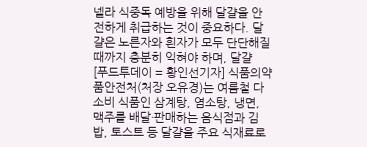넬라 식중독 예방을 위해 달걀을 안전하게 취급하는 것이 중요하다. 달걀은 노른자와 흰자가 모두 단단해질 때까지 충분히 익혀야 하며, 달걀
[푸드투데이 = 황인선기자] 식품의약품안전처(처장 오유경)는 여름철 다소비 식품인 삼계탕, 염소탕, 냉면, 맥주를 배달·판매하는 음식점과 김밥, 토스트 등 달걀을 주요 식재료로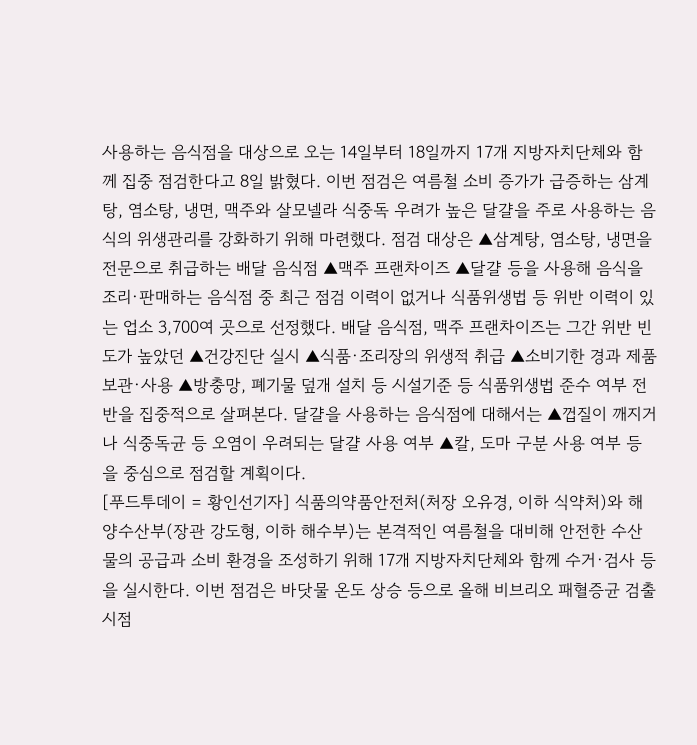사용하는 음식점을 대상으로 오는 14일부터 18일까지 17개 지방자치단체와 함께 집중 점검한다고 8일 밝혔다. 이번 점검은 여름철 소비 증가가 급증하는 삼계탕, 염소탕, 냉면, 맥주와 살모넬라 식중독 우려가 높은 달걀을 주로 사용하는 음식의 위생관리를 강화하기 위해 마련했다. 점검 대상은 ▲삼계탕, 염소탕, 냉면을 전문으로 취급하는 배달 음식점 ▲맥주 프랜차이즈 ▲달걀 등을 사용해 음식을 조리·판매하는 음식점 중 최근 점검 이력이 없거나 식품위생법 등 위반 이력이 있는 업소 3,700여 곳으로 선정했다. 배달 음식점, 맥주 프랜차이즈는 그간 위반 빈도가 높았던 ▲건강진단 실시 ▲식품·조리장의 위생적 취급 ▲소비기한 경과 제품 보관·사용 ▲방충망, 폐기물 덮개 설치 등 시설기준 등 식품위생법 준수 여부 전반을 집중적으로 살펴본다. 달걀을 사용하는 음식점에 대해서는 ▲껍질이 깨지거나 식중독균 등 오염이 우려되는 달걀 사용 여부 ▲칼, 도마 구분 사용 여부 등을 중심으로 점검할 계획이다.
[푸드투데이 = 황인선기자] 식품의약품안전처(처장 오유경, 이하 식약처)와 해양수산부(장관 강도형, 이하 해수부)는 본격적인 여름철을 대비해 안전한 수산물의 공급과 소비 환경을 조성하기 위해 17개 지방자치단체와 함께 수거·검사 등을 실시한다. 이번 점검은 바닷물 온도 상승 등으로 올해 비브리오 패혈증균 검출 시점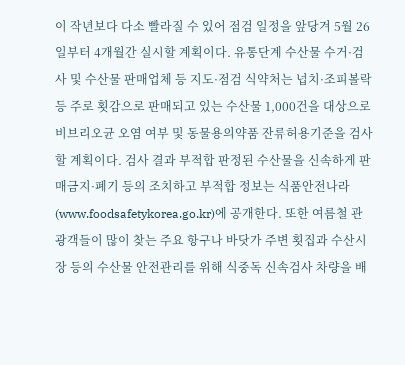이 작년보다 다소 빨라질 수 있어 점검 일정을 앞당겨 5월 26일부터 4개월간 실시할 계획이다. 유통단계 수산물 수거·검사 및 수산물 판매업체 등 지도·점검 식약처는 넙치·조피볼락 등 주로 횟감으로 판매되고 있는 수산물 1,000건을 대상으로 비브리오균 오염 여부 및 동물용의약품 잔류허용기준을 검사할 계획이다. 검사 결과 부적합 판정된 수산물을 신속하게 판매금지·폐기 등의 조치하고 부적합 정보는 식품안전나라(www.foodsafetykorea.go.kr)에 공개한다. 또한 여름철 관광객들이 많이 찾는 주요 항구나 바닷가 주변 횟집과 수산시장 등의 수산물 안전관리를 위해 식중독 신속검사 차량을 배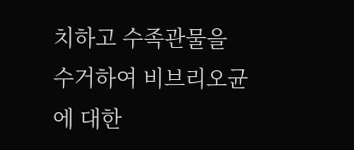치하고 수족관물을 수거하여 비브리오균에 대한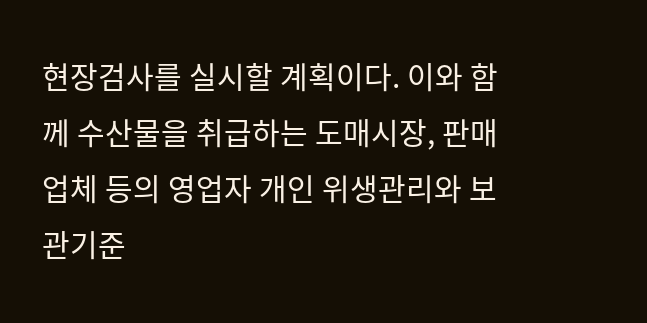현장검사를 실시할 계획이다. 이와 함께 수산물을 취급하는 도매시장, 판매업체 등의 영업자 개인 위생관리와 보관기준